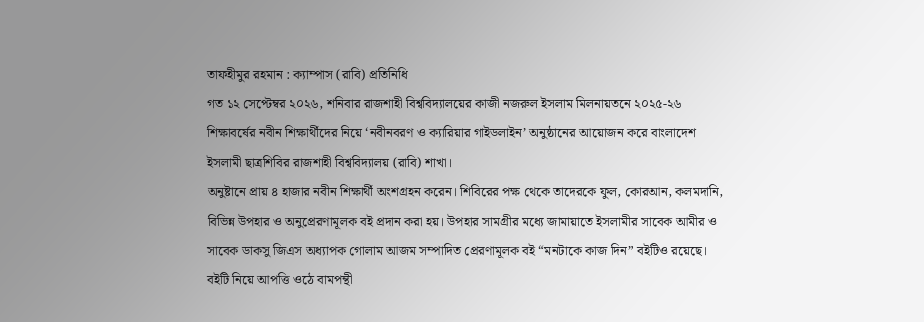তাফহীমুর রহমান : ক্যাম্পাস (রাবি) প্রতিনিধি
গত ১২ সেপ্টেম্বর ২০২৬, শনিবার রাজশাহী বিশ্ববিদ্যালয়ের কাজী নজরুল ইসলাম মিলনায়তনে ২০২৫-২৬ শিক্ষাবর্ষের নবীন শিক্ষার্থীদের নিয়ে ‘নবীনবরণ ও ক্যারিয়ার গাইডলাইন’ অনুষ্ঠানের আয়োজন করে বাংলাদেশ ইসলামী ছাত্রশিবির রাজশাহী বিশ্ববিদ্যালয় (রাবি) শাখা।
অনুষ্টানে প্রায় ৪ হাজার নবীন শিক্ষার্থী অংশগ্রহন করেন। শিবিরের পক্ষ থেকে তাদেরকে ফুল, কোরআন, কলমদানি, বিভিন্ন উপহার ও অনুপ্রেরণামূলক বই প্রদান করা হয়। উপহার সামগ্রীর মধ্যে জামায়াতে ইসলামীর সাবেক আমীর ও সাবেক ডাকসু জিএস অধ্যাপক গোলাম আজম সম্পাদিত প্রেরণামূলক বই “মনটাকে কাজ দিন” বইটিও রয়েছে।
বইটি নিয়ে আপত্তি ওঠে বামপন্থী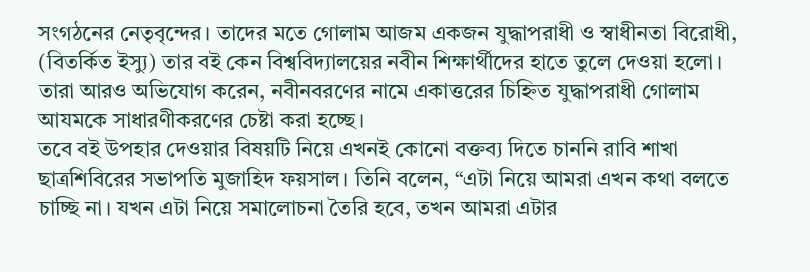সংগঠনের নেতৃবৃন্দের। তাদের মতে গোলাম আজম একজন যুদ্ধাপরাধী ও স্বাধীনতা বিরোধী, (বিতর্কিত ইস্যু) তার বই কেন বিশ্ববিদ্যালয়ের নবীন শিক্ষার্থীদের হাতে তুলে দেওয়া হলো। তারা আরও অভিযোগ করেন, নবীনবরণের নামে একাত্তরের চিহ্নিত যুদ্ধাপরাধী গোলাম আযমকে সাধারণীকরণের চেষ্টা করা হচ্ছে।
তবে বই উপহার দেওয়ার বিষয়টি নিয়ে এখনই কোনো বক্তব্য দিতে চাননি রাবি শাখা ছাত্রশিবিরের সভাপতি মুজাহিদ ফয়সাল। তিনি বলেন, “এটা নিয়ে আমরা এখন কথা বলতে চাচ্ছি না। যখন এটা নিয়ে সমালোচনা তৈরি হবে, তখন আমরা এটার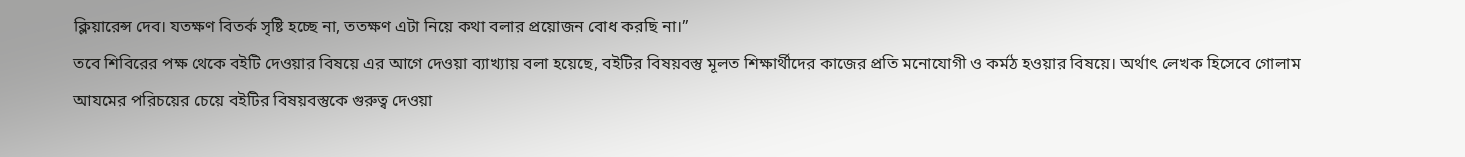ক্লিয়ারেন্স দেব। যতক্ষণ বিতর্ক সৃষ্টি হচ্ছে না, ততক্ষণ এটা নিয়ে কথা বলার প্রয়োজন বোধ করছি না।”
তবে শিবিরের পক্ষ থেকে বইটি দেওয়ার বিষয়ে এর আগে দেওয়া ব্যাখ্যায় বলা হয়েছে, বইটির বিষয়বস্তু মূলত শিক্ষার্থীদের কাজের প্রতি মনোযোগী ও কর্মঠ হওয়ার বিষয়ে। অর্থাৎ লেখক হিসেবে গোলাম আযমের পরিচয়ের চেয়ে বইটির বিষয়বস্তুকে গুরুত্ব দেওয়া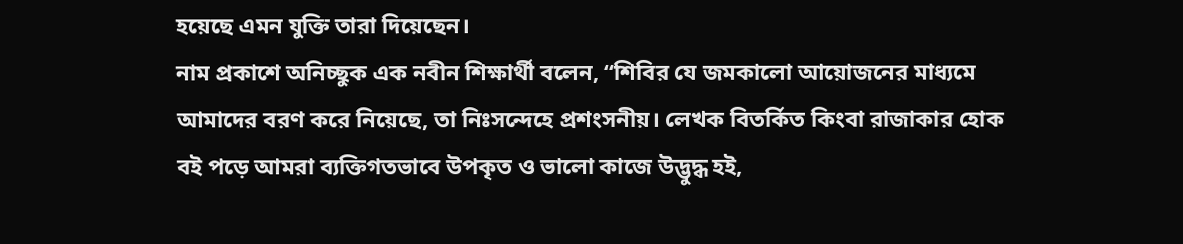হয়েছে এমন যুক্তি তারা দিয়েছেন।
নাম প্রকাশে অনিচ্ছুক এক নবীন শিক্ষার্থী বলেন, “শিবির যে জমকালো আয়োজনের মাধ্যমে আমাদের বরণ করে নিয়েছে, তা নিঃসন্দেহে প্রশংসনীয়। লেখক বিতর্কিত কিংবা রাজাকার হোক বই পড়ে আমরা ব্যক্তিগতভাবে উপকৃত ও ভালো কাজে উদ্ভুদ্ধ হই,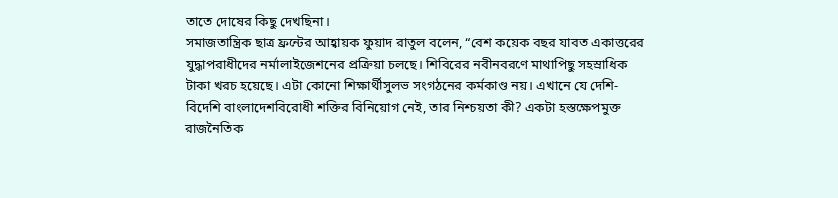তাতে দোষের কিছু দেখছিনা।
সমাজতান্ত্রিক ছাত্র ফ্রন্টের আহ্বায়ক ফুয়াদ রাতুল বলেন, “বেশ কয়েক বছর যাবত একাত্তরের যুদ্ধাপরাধীদের নর্মালাইজেশনের প্রক্রিয়া চলছে। শিবিরের নবীনবরণে মাথাপিছু সহস্রাধিক টাকা খরচ হয়েছে। এটা কোনো শিক্ষার্থীসুলভ সংগঠনের কর্মকাণ্ড নয়। এখানে যে দেশি-বিদেশি বাংলাদেশবিরোধী শক্তির বিনিয়োগ নেই, তার নিশ্চয়তা কী? একটা হস্তক্ষেপমুক্ত রাজনৈতিক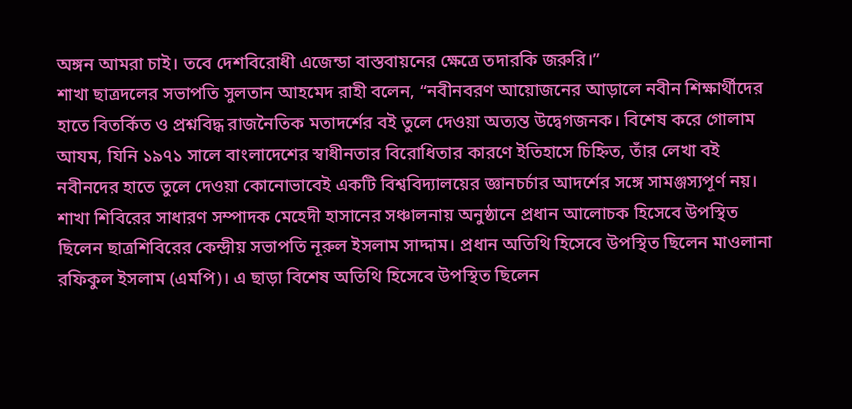অঙ্গন আমরা চাই। তবে দেশবিরোধী এজেন্ডা বাস্তবায়নের ক্ষেত্রে তদারকি জরুরি।”
শাখা ছাত্রদলের সভাপতি সুলতান আহমেদ রাহী বলেন, “নবীনবরণ আয়োজনের আড়ালে নবীন শিক্ষার্থীদের হাতে বিতর্কিত ও প্রশ্নবিদ্ধ রাজনৈতিক মতাদর্শের বই তুলে দেওয়া অত্যন্ত উদ্বেগজনক। বিশেষ করে গোলাম আযম, যিনি ১৯৭১ সালে বাংলাদেশের স্বাধীনতার বিরোধিতার কারণে ইতিহাসে চিহ্নিত, তাঁর লেখা বই নবীনদের হাতে তুলে দেওয়া কোনোভাবেই একটি বিশ্ববিদ্যালয়ের জ্ঞানচর্চার আদর্শের সঙ্গে সামঞ্জস্যপূর্ণ নয়।
শাখা শিবিরের সাধারণ সম্পাদক মেহেদী হাসানের সঞ্চালনায় অনুষ্ঠানে প্রধান আলোচক হিসেবে উপস্থিত ছিলেন ছাত্রশিবিরের কেন্দ্রীয় সভাপতি নূরুল ইসলাম সাদ্দাম। প্রধান অতিথি হিসেবে উপস্থিত ছিলেন মাওলানা রফিকুল ইসলাম (এমপি)। এ ছাড়া বিশেষ অতিথি হিসেবে উপস্থিত ছিলেন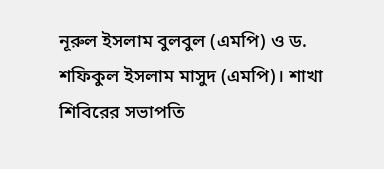নূরুল ইসলাম বুলবুল (এমপি) ও ড. শফিকুল ইসলাম মাসুদ (এমপি)। শাখা শিবিরের সভাপতি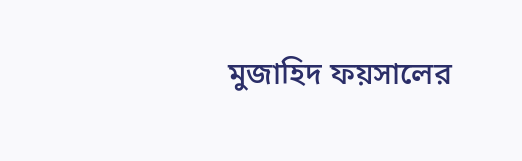মুজাহিদ ফয়সালের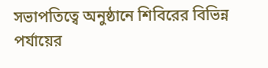সভাপতিত্বে অনুষ্ঠানে শিবিরের বিভিন্ন পর্যায়ের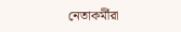নেতাকর্মীরা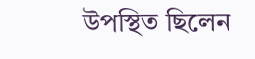উপস্থিত ছিলেন